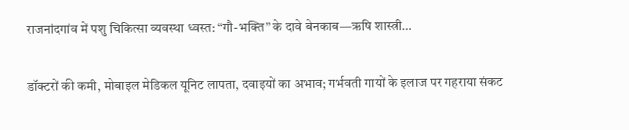राजनांदगांव में पशु चिकित्सा व्यवस्था ध्वस्त: “गौ-भक्ति” के दावे बेनकाब—ऋषि शास्त्री…

डॉक्टरों की कमी, मोबाइल मेडिकल यूनिट लापता, दवाइयों का अभाव; गर्भवती गायों के इलाज पर गहराया संकट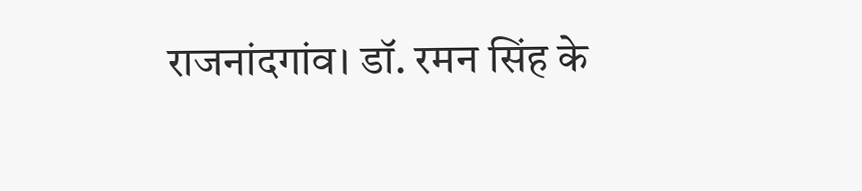राजनांदगांव। डॉ. रमन सिंह के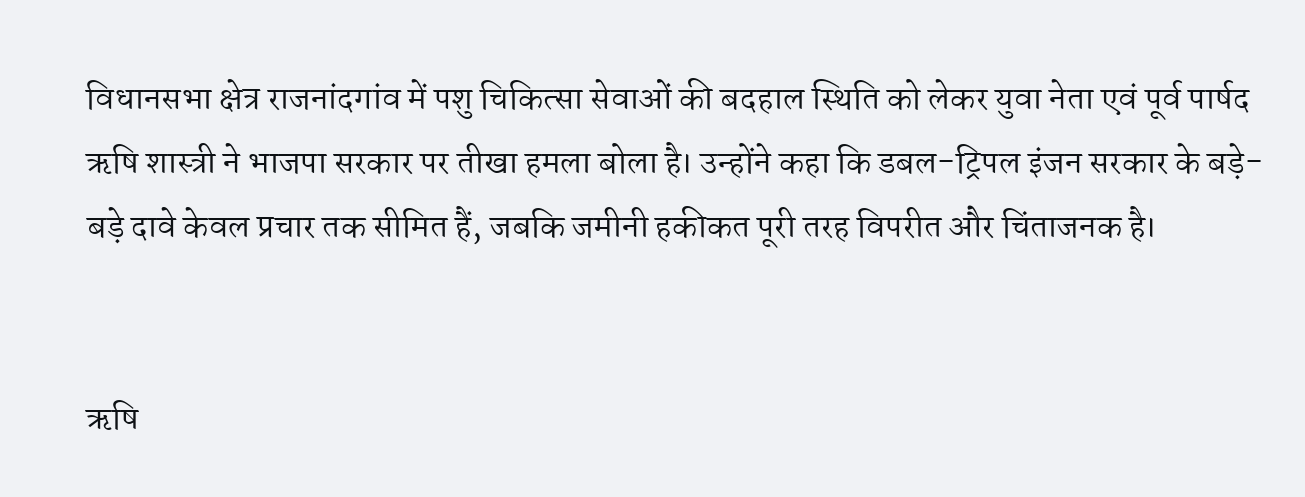विधानसभा क्षेत्र राजनांदगांव में पशु चिकित्सा सेवाओं की बदहाल स्थिति को लेकर युवा नेता एवं पूर्व पार्षद ऋषि शास्त्री ने भाजपा सरकार पर तीखा हमला बोला है। उन्होंने कहा कि डबल-ट्रिपल इंजन सरकार के बड़े-बड़े दावे केवल प्रचार तक सीमित हैं, जबकि जमीनी हकीकत पूरी तरह विपरीत और चिंताजनक है।


ऋषि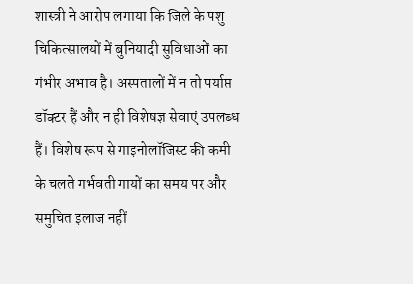शास्त्री ने आरोप लगाया कि जिले के पशु चिकित्सालयों में बुनियादी सुविधाओं का गंभीर अभाव है। अस्पतालों में न तो पर्याप्त डॉक्टर हैं और न ही विशेषज्ञ सेवाएं उपलब्ध हैं। विशेष रूप से गाइनोलॉजिस्ट की कमी के चलते गर्भवती गायों का समय पर और समुचित इलाज नहीं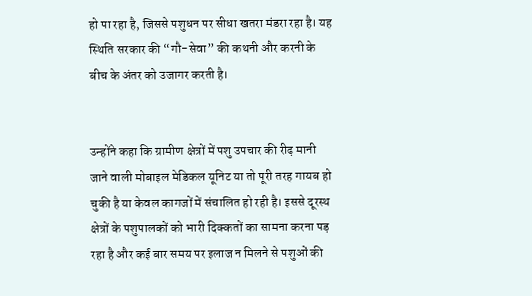हो पा रहा है, जिससे पशुधन पर सीधा खतरा मंडरा रहा है। यह स्थिति सरकार की “गौ-सेवा” की कथनी और करनी के बीच के अंतर को उजागर करती है।


उन्होंने कहा कि ग्रामीण क्षेत्रों में पशु उपचार की रीढ़ मानी जाने वाली मोबाइल मेडिकल यूनिट या तो पूरी तरह गायब हो चुकी है या केवल कागजों में संचालित हो रही है। इससे दूरस्थ क्षेत्रों के पशुपालकों को भारी दिक्कतों का सामना करना पड़ रहा है और कई बार समय पर इलाज न मिलने से पशुओं की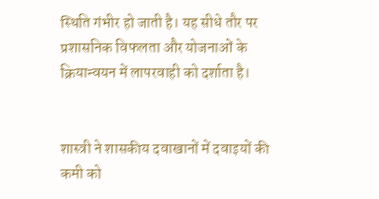स्थिति गंभीर हो जाती है। यह सीधे तौर पर प्रशासनिक विफलता और योजनाओं के क्रियान्वयन में लापरवाही को दर्शाता है।


शास्त्री ने शासकीय दवाखानों में दवाइयों की कमी को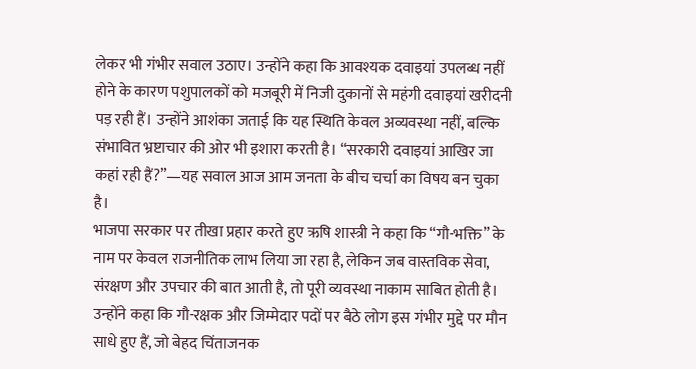लेकर भी गंभीर सवाल उठाए। उन्होंने कहा कि आवश्यक दवाइयां उपलब्ध नहीं होने के कारण पशुपालकों को मजबूरी में निजी दुकानों से महंगी दवाइयां खरीदनी पड़ रही हैं। उन्होंने आशंका जताई कि यह स्थिति केवल अव्यवस्था नहीं, बल्कि संभावित भ्रष्टाचार की ओर भी इशारा करती है। “सरकारी दवाइयां आखिर जा कहां रही हैं?”—यह सवाल आज आम जनता के बीच चर्चा का विषय बन चुका है।
भाजपा सरकार पर तीखा प्रहार करते हुए ऋषि शास्त्री ने कहा कि “गौ-भक्ति” के नाम पर केवल राजनीतिक लाभ लिया जा रहा है, लेकिन जब वास्तविक सेवा, संरक्षण और उपचार की बात आती है, तो पूरी व्यवस्था नाकाम साबित होती है। उन्होंने कहा कि गौ-रक्षक और जिम्मेदार पदों पर बैठे लोग इस गंभीर मुद्दे पर मौन साधे हुए हैं, जो बेहद चिंताजनक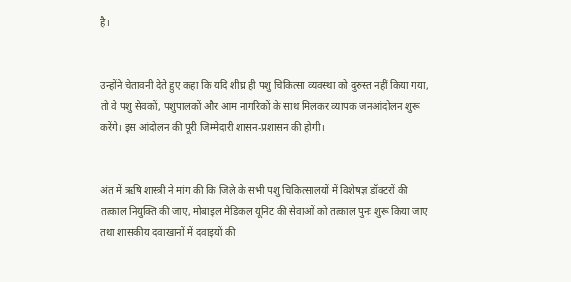है।


उन्होंने चेतावनी देते हुए कहा कि यदि शीघ्र ही पशु चिकित्सा व्यवस्था को दुरुस्त नहीं किया गया, तो वे पशु सेवकों, पशुपालकों और आम नागरिकों के साथ मिलकर व्यापक जनआंदोलन शुरू करेंगे। इस आंदोलन की पूरी जिम्मेदारी शासन-प्रशासन की होगी।


अंत में ऋषि शास्त्री ने मांग की कि जिले के सभी पशु चिकित्सालयों में विशेषज्ञ डॉक्टरों की तत्काल नियुक्ति की जाए, मोबाइल मेडिकल यूनिट की सेवाओं को तत्काल पुनः शुरू किया जाए तथा शासकीय दवाखानों में दवाइयों की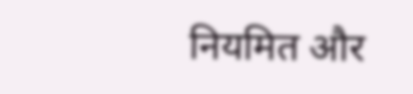नियमित और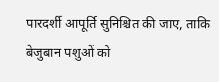पारदर्शी आपूर्ति सुनिश्चित की जाए, ताकि बेजुबान पशुओं को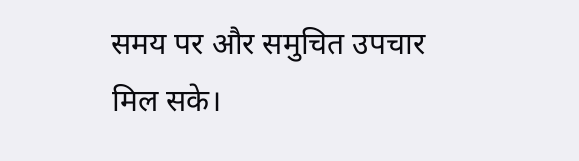समय पर और समुचित उपचार मिल सके।